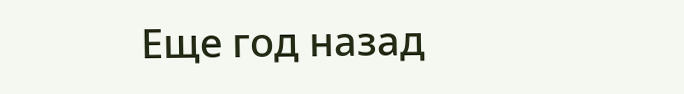Еще год назад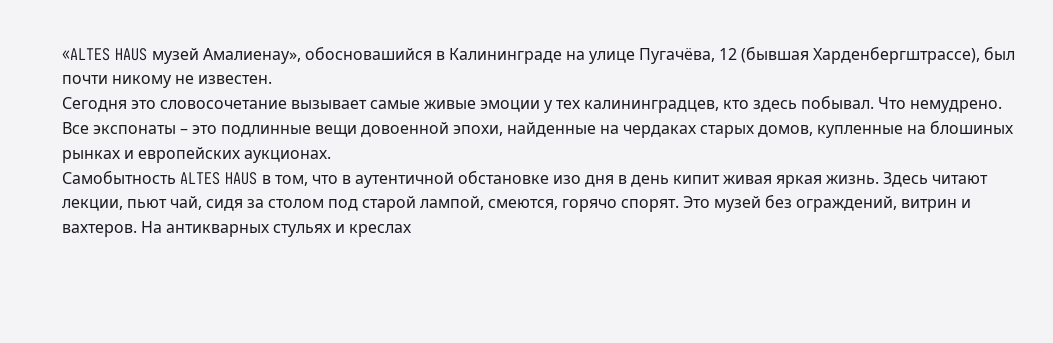«ALTES HAUS музей Амалиенау», обосновашийся в Калининграде на улице Пугачёва, 12 (бывшая Харденбергштрассе), был почти никому не известен.
Сегодня это словосочетание вызывает самые живые эмоции у тех калининградцев, кто здесь побывал. Что немудрено. Все экспонаты – это подлинные вещи довоенной эпохи, найденные на чердаках старых домов, купленные на блошиных рынках и европейских аукционах.
Самобытность ALTES HAUS в том, что в аутентичной обстановке изо дня в день кипит живая яркая жизнь. Здесь читают лекции, пьют чай, сидя за столом под старой лампой, смеются, горячо спорят. Это музей без ограждений, витрин и вахтеров. На антикварных стульях и креслах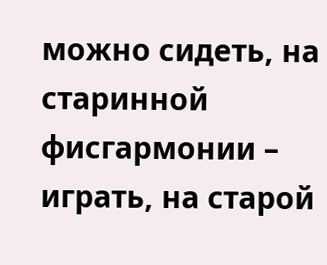можно сидеть, на старинной фисгармонии – играть, на старой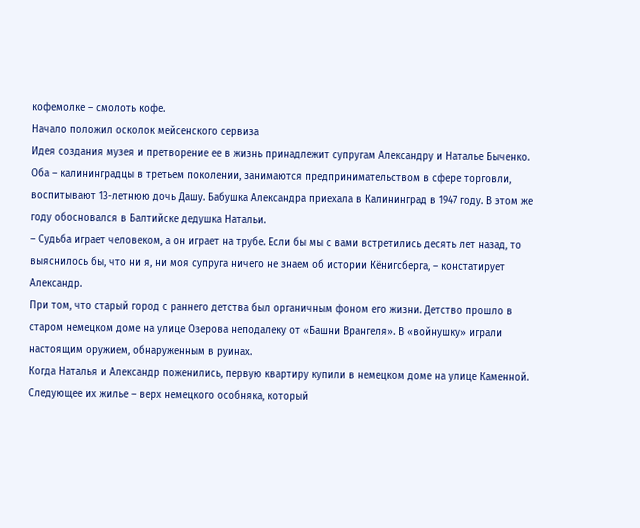кофемолке – смолоть кофе.
Начало положил осколок мейсенского сервиза
Идея создания музея и претворение ее в жизнь принадлежит супругам Александру и Наталье Быченко. Оба – калининградцы в третьем поколении, занимаются предпринимательством в сфере торговли, воспитывают 13-летнюю дочь Дашу. Бабушка Александра приехала в Калининград в 1947 году. В этом же году обосновался в Балтийске дедушка Натальи.
– Судьба играет человеком, а он играет на трубе. Если бы мы с вами встретились десять лет назад, то выяснилось бы, что ни я, ни моя супруга ничего не знаем об истории Кёнигсберга, – констатирует Александр.
При том, что старый город с раннего детства был органичным фоном его жизни. Детство прошло в старом немецком доме на улице Озерова неподалеку от «Башни Врангеля». В «войнушку» играли настоящим оружием, обнаруженным в руинах.
Когда Наталья и Александр поженились, первую квартиру купили в немецком доме на улице Каменной. Следующее их жилье – верх немецкого особняка, который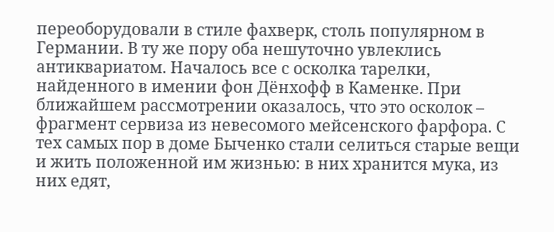переоборудовали в стиле фахверк, столь популярном в Германии. В ту же пору оба нешуточно увлеклись антиквариатом. Началось все с осколка тарелки, найденного в имении фон Дёнхофф в Каменке. При ближайшем рассмотрении оказалось, что это осколок – фрагмент сервиза из невесомого мейсенского фарфора. С тех самых пор в доме Быченко стали селиться старые вещи и жить положенной им жизнью: в них хранится мука, из них едят,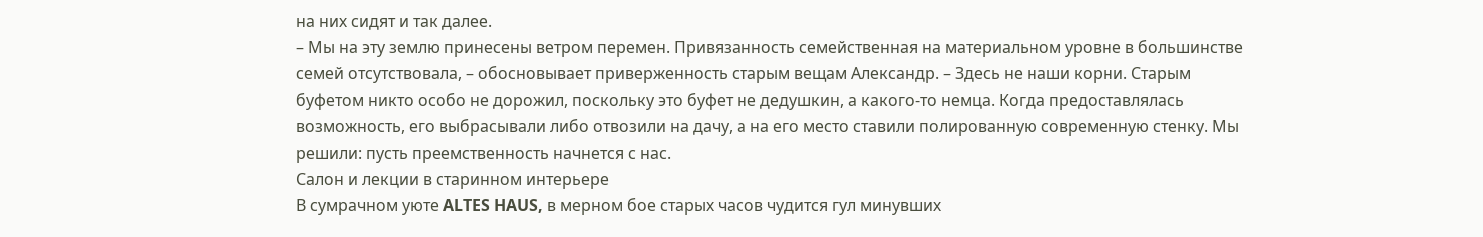на них сидят и так далее.
– Мы на эту землю принесены ветром перемен. Привязанность семейственная на материальном уровне в большинстве семей отсутствовала, – обосновывает приверженность старым вещам Александр. – Здесь не наши корни. Старым буфетом никто особо не дорожил, поскольку это буфет не дедушкин, а какого-то немца. Когда предоставлялась возможность, его выбрасывали либо отвозили на дачу, а на его место ставили полированную современную стенку. Мы решили: пусть преемственность начнется с нас.
Салон и лекции в старинном интерьере
В сумрачном уюте ALTES HAUS, в мерном бое старых часов чудится гул минувших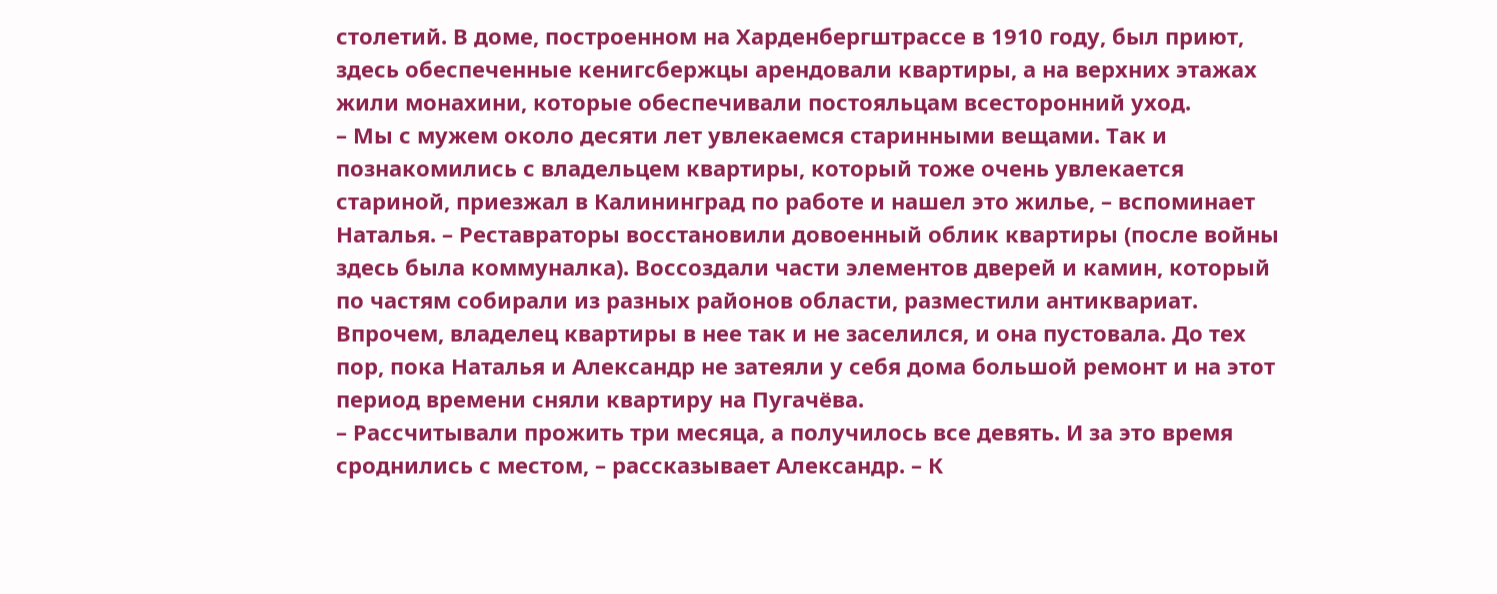столетий. В доме, построенном на Харденбергштрассе в 1910 году, был приют, здесь обеспеченные кенигсбержцы арендовали квартиры, а на верхних этажах жили монахини, которые обеспечивали постояльцам всесторонний уход.
– Мы с мужем около десяти лет увлекаемся старинными вещами. Так и познакомились с владельцем квартиры, который тоже очень увлекается стариной, приезжал в Калининград по работе и нашел это жилье, – вспоминает Наталья. – Реставраторы восстановили довоенный облик квартиры (после войны здесь была коммуналка). Воссоздали части элементов дверей и камин, который по частям собирали из разных районов области, разместили антиквариат.
Впрочем, владелец квартиры в нее так и не заселился, и она пустовала. До тех пор, пока Наталья и Александр не затеяли у себя дома большой ремонт и на этот период времени сняли квартиру на Пугачёва.
– Рассчитывали прожить три месяца, а получилось все девять. И за это время сроднились с местом, – рассказывает Александр. – К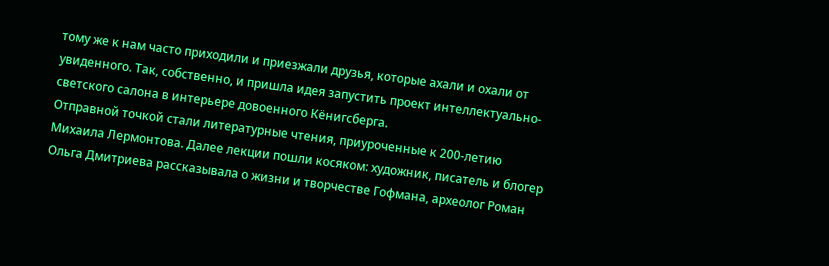тому же к нам часто приходили и приезжали друзья, которые ахали и охали от увиденного. Так, собственно, и пришла идея запустить проект интеллектуально-светского салона в интерьере довоенного Кёнигсберга.
Отправной точкой стали литературные чтения, приуроченные к 200-летию Михаила Лермонтова. Далее лекции пошли косяком: художник, писатель и блогер Ольга Дмитриева рассказывала о жизни и творчестве Гофмана, археолог Роман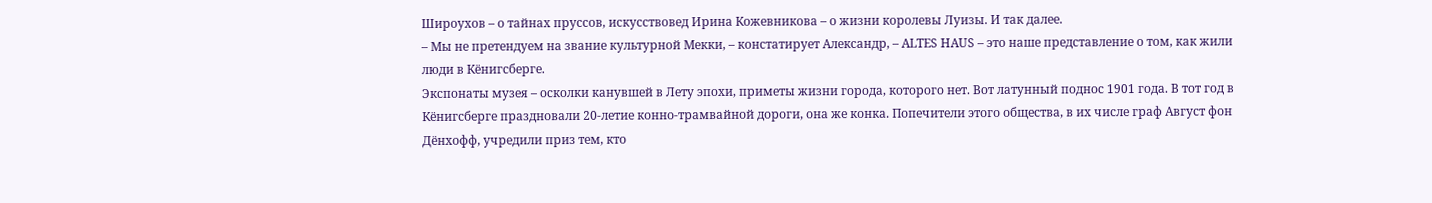Широухов – о тайнах пруссов, искусствовед Ирина Кожевникова – о жизни королевы Луизы. И так далее.
– Мы не претендуем на звание культурной Мекки, – констатирует Александр, – ALTES HAUS – это наше представление о том, как жили люди в Кёнигсберге.
Экспонаты музея – осколки канувшей в Лету эпохи, приметы жизни города, которого нет. Вот латунный поднос 1901 года. В тот год в Кёнигсберге праздновали 20-летие конно-трамвайной дороги, она же конка. Попечители этого общества, в их числе граф Август фон Дёнхофф, учредили приз тем, кто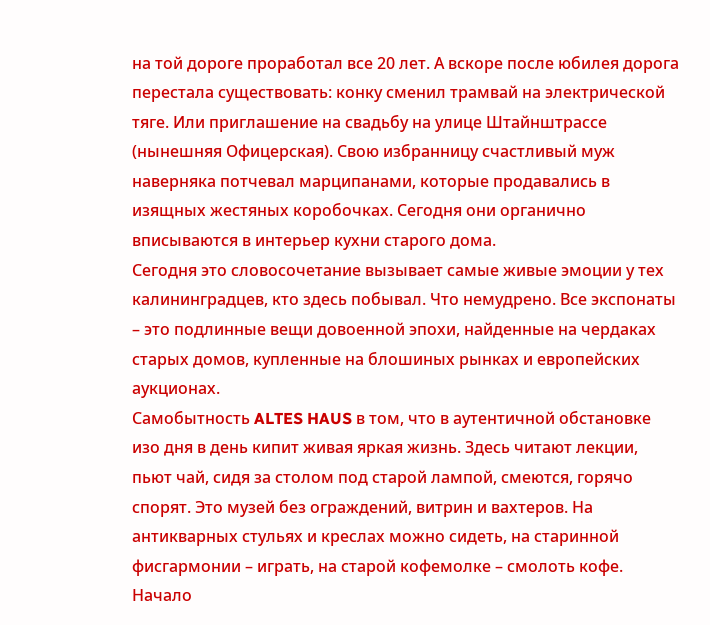на той дороге проработал все 20 лет. А вскоре после юбилея дорога перестала существовать: конку сменил трамвай на электрической тяге. Или приглашение на свадьбу на улице Штайнштрассе (нынешняя Офицерская). Свою избранницу счастливый муж наверняка потчевал марципанами, которые продавались в изящных жестяных коробочках. Сегодня они органично вписываются в интерьер кухни старого дома.
Сегодня это словосочетание вызывает самые живые эмоции у тех калининградцев, кто здесь побывал. Что немудрено. Все экспонаты – это подлинные вещи довоенной эпохи, найденные на чердаках старых домов, купленные на блошиных рынках и европейских аукционах.
Самобытность ALTES HAUS в том, что в аутентичной обстановке изо дня в день кипит живая яркая жизнь. Здесь читают лекции, пьют чай, сидя за столом под старой лампой, смеются, горячо спорят. Это музей без ограждений, витрин и вахтеров. На антикварных стульях и креслах можно сидеть, на старинной фисгармонии – играть, на старой кофемолке – смолоть кофе.
Начало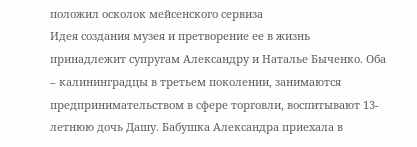положил осколок мейсенского сервиза
Идея создания музея и претворение ее в жизнь принадлежит супругам Александру и Наталье Быченко. Оба – калининградцы в третьем поколении, занимаются предпринимательством в сфере торговли, воспитывают 13-летнюю дочь Дашу. Бабушка Александра приехала в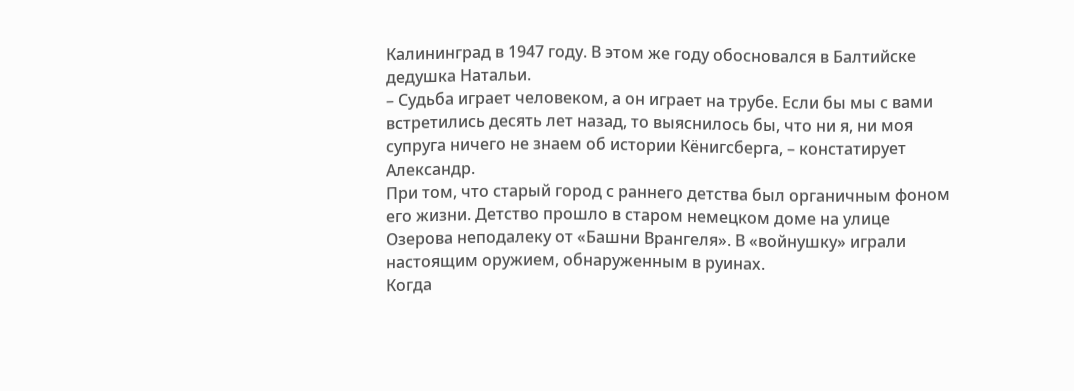Калининград в 1947 году. В этом же году обосновался в Балтийске дедушка Натальи.
– Судьба играет человеком, а он играет на трубе. Если бы мы с вами встретились десять лет назад, то выяснилось бы, что ни я, ни моя супруга ничего не знаем об истории Кёнигсберга, – констатирует Александр.
При том, что старый город с раннего детства был органичным фоном его жизни. Детство прошло в старом немецком доме на улице Озерова неподалеку от «Башни Врангеля». В «войнушку» играли настоящим оружием, обнаруженным в руинах.
Когда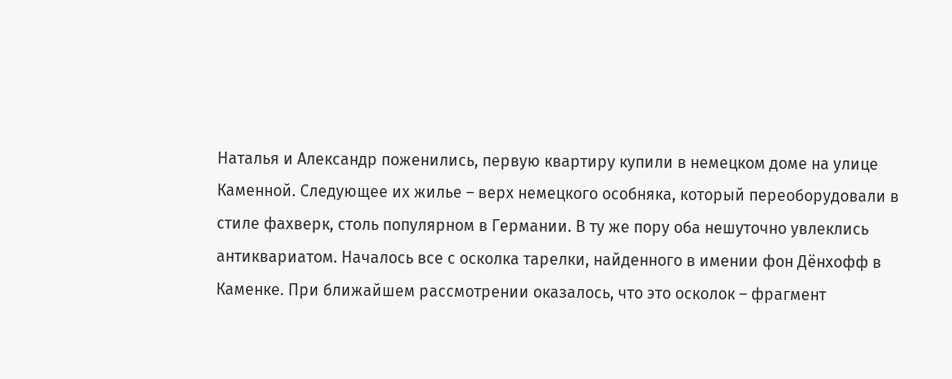Наталья и Александр поженились, первую квартиру купили в немецком доме на улице Каменной. Следующее их жилье – верх немецкого особняка, который переоборудовали в стиле фахверк, столь популярном в Германии. В ту же пору оба нешуточно увлеклись антиквариатом. Началось все с осколка тарелки, найденного в имении фон Дёнхофф в Каменке. При ближайшем рассмотрении оказалось, что это осколок – фрагмент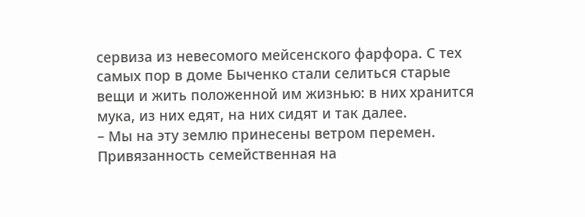сервиза из невесомого мейсенского фарфора. С тех самых пор в доме Быченко стали селиться старые вещи и жить положенной им жизнью: в них хранится мука, из них едят, на них сидят и так далее.
– Мы на эту землю принесены ветром перемен. Привязанность семейственная на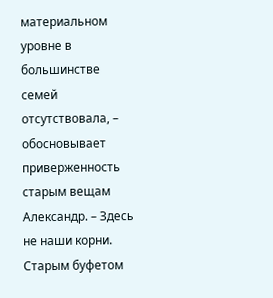материальном уровне в большинстве семей отсутствовала, – обосновывает приверженность старым вещам Александр. – Здесь не наши корни. Старым буфетом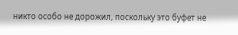никто особо не дорожил, поскольку это буфет не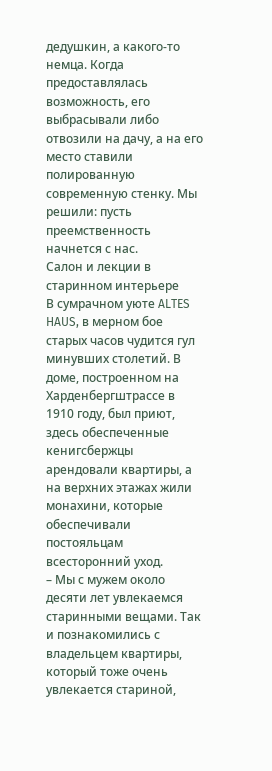дедушкин, а какого-то немца. Когда предоставлялась возможность, его выбрасывали либо отвозили на дачу, а на его место ставили полированную современную стенку. Мы решили: пусть преемственность начнется с нас.
Салон и лекции в старинном интерьере
В сумрачном уюте ALTES HAUS, в мерном бое старых часов чудится гул минувших столетий. В доме, построенном на Харденбергштрассе в 1910 году, был приют, здесь обеспеченные кенигсбержцы арендовали квартиры, а на верхних этажах жили монахини, которые обеспечивали постояльцам всесторонний уход.
– Мы с мужем около десяти лет увлекаемся старинными вещами. Так и познакомились с владельцем квартиры, который тоже очень увлекается стариной,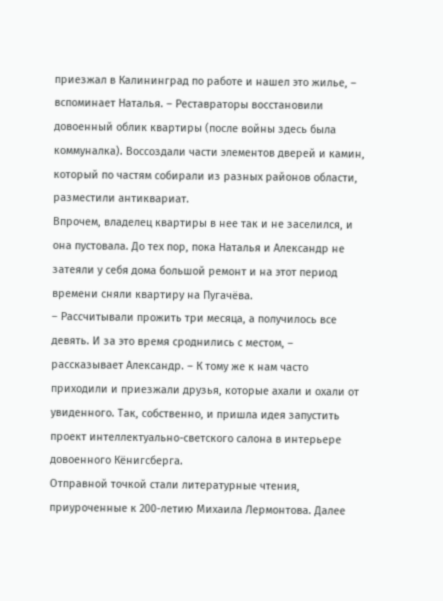приезжал в Калининград по работе и нашел это жилье, – вспоминает Наталья. – Реставраторы восстановили довоенный облик квартиры (после войны здесь была коммуналка). Воссоздали части элементов дверей и камин, который по частям собирали из разных районов области, разместили антиквариат.
Впрочем, владелец квартиры в нее так и не заселился, и она пустовала. До тех пор, пока Наталья и Александр не затеяли у себя дома большой ремонт и на этот период времени сняли квартиру на Пугачёва.
– Рассчитывали прожить три месяца, а получилось все девять. И за это время сроднились с местом, – рассказывает Александр. – К тому же к нам часто приходили и приезжали друзья, которые ахали и охали от увиденного. Так, собственно, и пришла идея запустить проект интеллектуально-светского салона в интерьере довоенного Кёнигсберга.
Отправной точкой стали литературные чтения, приуроченные к 200-летию Михаила Лермонтова. Далее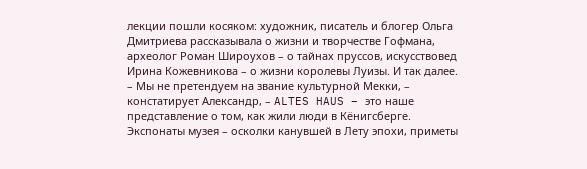лекции пошли косяком: художник, писатель и блогер Ольга Дмитриева рассказывала о жизни и творчестве Гофмана, археолог Роман Широухов – о тайнах пруссов, искусствовед Ирина Кожевникова – о жизни королевы Луизы. И так далее.
– Мы не претендуем на звание культурной Мекки, – констатирует Александр, – ALTES HAUS – это наше представление о том, как жили люди в Кёнигсберге.
Экспонаты музея – осколки канувшей в Лету эпохи, приметы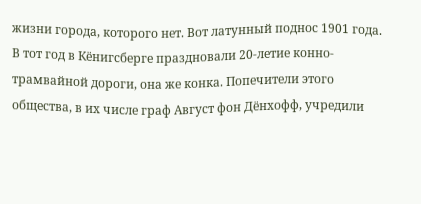жизни города, которого нет. Вот латунный поднос 1901 года. В тот год в Кёнигсберге праздновали 20-летие конно-трамвайной дороги, она же конка. Попечители этого общества, в их числе граф Август фон Дёнхофф, учредили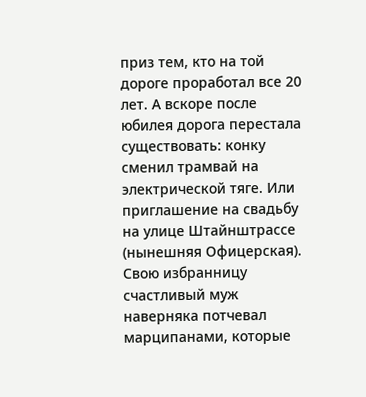приз тем, кто на той дороге проработал все 20 лет. А вскоре после юбилея дорога перестала существовать: конку сменил трамвай на электрической тяге. Или приглашение на свадьбу на улице Штайнштрассе (нынешняя Офицерская). Свою избранницу счастливый муж наверняка потчевал марципанами, которые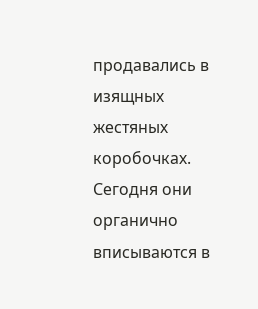продавались в изящных жестяных коробочках. Сегодня они органично вписываются в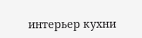интерьер кухни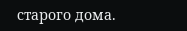старого дома.